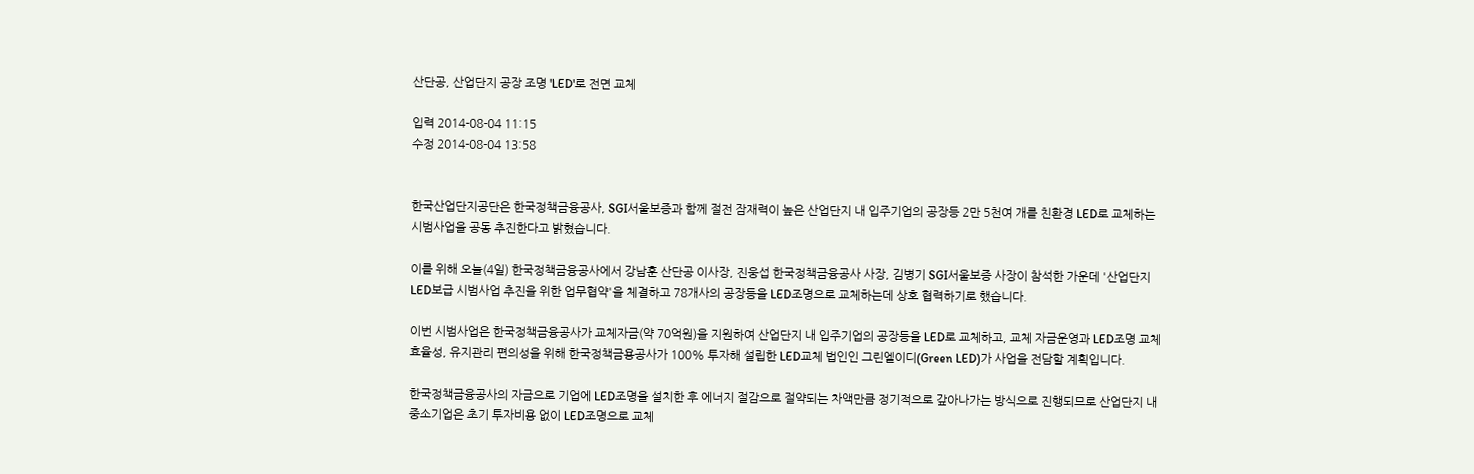산단공, 산업단지 공장 조명 'LED'로 전면 교체

입력 2014-08-04 11:15
수정 2014-08-04 13:58


한국산업단지공단은 한국정책금융공사, SGI서울보증과 함께 절전 잠재력이 높은 산업단지 내 입주기업의 공장등 2만 5천여 개를 친환경 LED로 교체하는 시범사업을 공동 추진한다고 밝혔습니다.

이를 위해 오늘(4일) 한국정책금융공사에서 강남훈 산단공 이사장, 진웅섭 한국정책금융공사 사장, 김병기 SGI서울보증 사장이 참석한 가운데 '산업단지 LED보급 시범사업 추진을 위한 업무협약'을 체결하고 78개사의 공장등을 LED조명으로 교체하는데 상호 협력하기로 했습니다.

이번 시범사업은 한국정책금융공사가 교체자금(약 70억원)을 지원하여 산업단지 내 입주기업의 공장등을 LED로 교체하고, 교체 자금운영과 LED조명 교체 효율성, 유지관리 편의성을 위해 한국정책금용공사가 100% 투자해 설립한 LED교체 법인인 그린엘이디(Green LED)가 사업을 전담할 계획입니다.

한국정책금융공사의 자금으로 기업에 LED조명을 설치한 후 에너지 절감으로 절약되는 차액만큼 정기적으로 갚아나가는 방식으로 진행되므로 산업단지 내 중소기업은 초기 투자비용 없이 LED조명으로 교체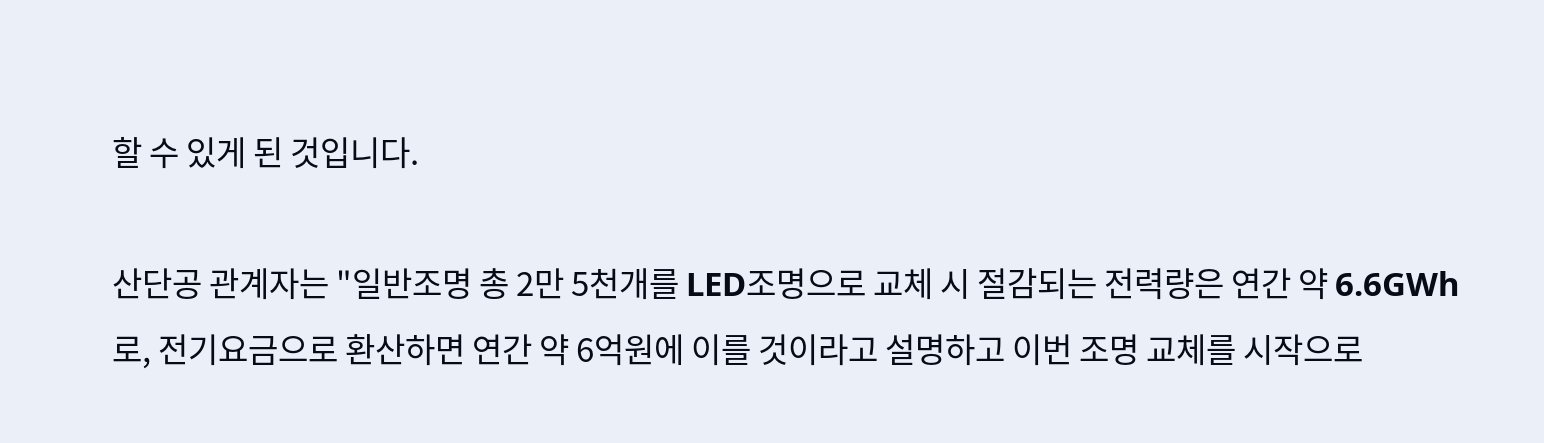할 수 있게 된 것입니다.

산단공 관계자는 "일반조명 총 2만 5천개를 LED조명으로 교체 시 절감되는 전력량은 연간 약 6.6GWh로, 전기요금으로 환산하면 연간 약 6억원에 이를 것이라고 설명하고 이번 조명 교체를 시작으로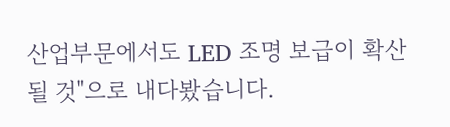산업부문에서도 LED 조명 보급이 확산될 것"으로 내다봤습니다.